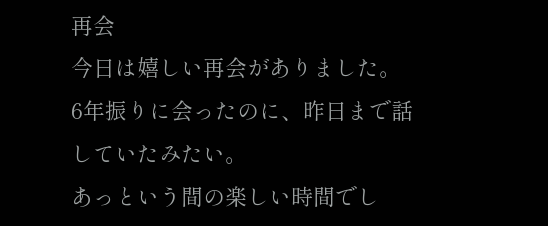再会
今日は嬉しい再会がありました。
6年振りに会ったのに、昨日まで話していたみたい。
あっという間の楽しい時間でし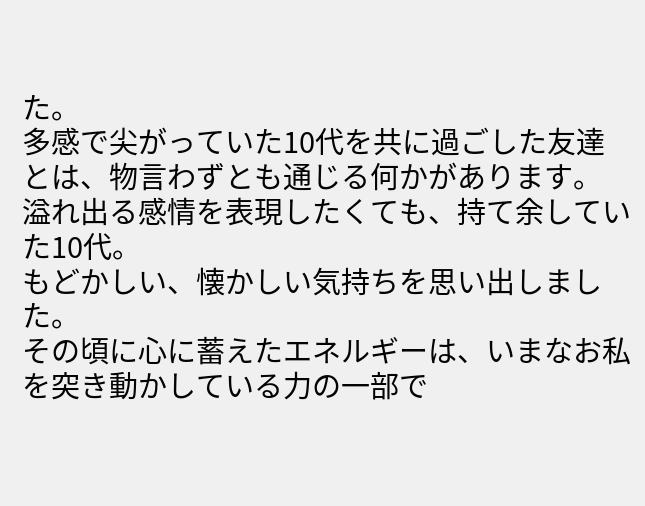た。
多感で尖がっていた10代を共に過ごした友達とは、物言わずとも通じる何かがあります。
溢れ出る感情を表現したくても、持て余していた10代。
もどかしい、懐かしい気持ちを思い出しました。
その頃に心に蓄えたエネルギーは、いまなお私を突き動かしている力の一部で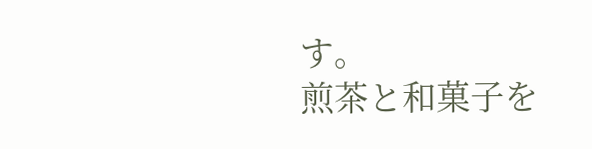す。
煎茶と和菓子を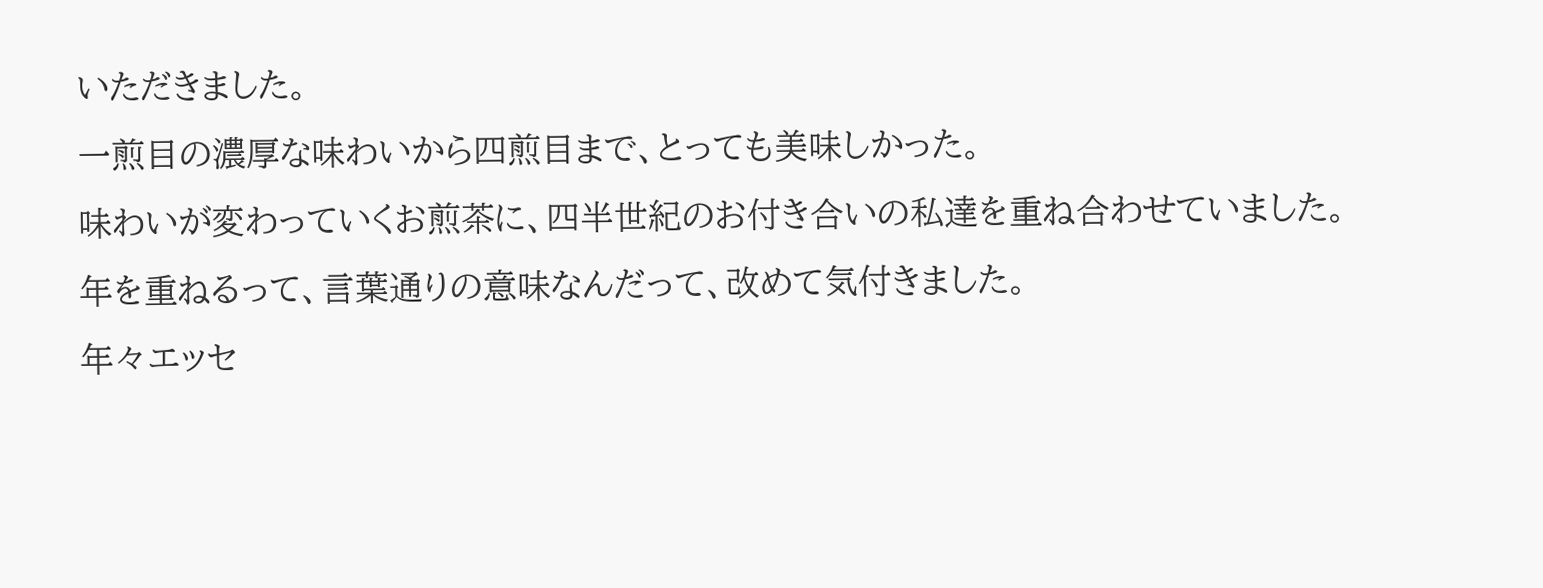いただきました。
一煎目の濃厚な味わいから四煎目まで、とっても美味しかった。
味わいが変わっていくお煎茶に、四半世紀のお付き合いの私達を重ね合わせていました。
年を重ねるって、言葉通りの意味なんだって、改めて気付きました。
年々エッセ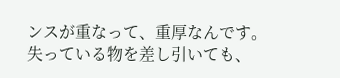ンスが重なって、重厚なんです。
失っている物を差し引いても、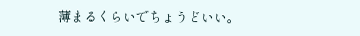薄まるくらいでちょうどいい。